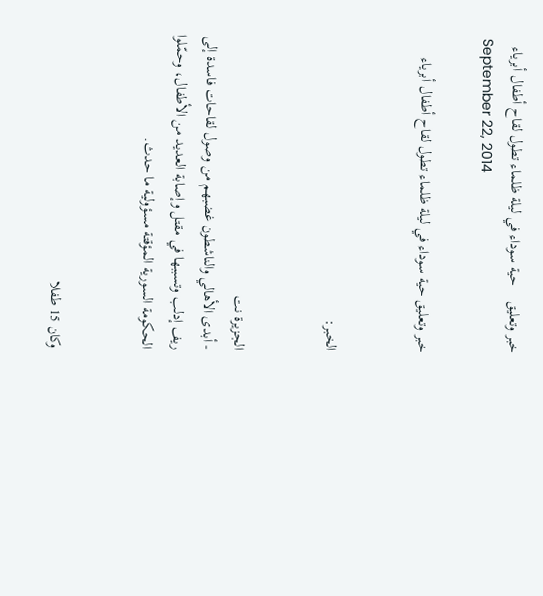خبر وتعليق    حية سوداء في ليلة ظلماء تطول لقاح أطفال أبرياء
September 22, 2014

خبر وتعليق حية سوداء في ليلة ظلماء تطول لقاح أطفال أبرياء


الخبر:


الجزيرة نت
- أبدى الأهالي والناشطون غضبهم من وصول لقاحات فاسدة إلى ريف إدلب وتسببها في مقتل وإصابة العديد من الأطفال، وحمّلوا الحكومة السورية المؤقتة مسؤولية ما حدث.


وكان 15 طفلا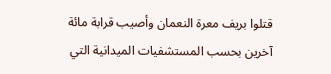قتلوا بريف معرة النعمان وأصيب قرابة مائة آخرين بحسب المستشفيات الميدانية التي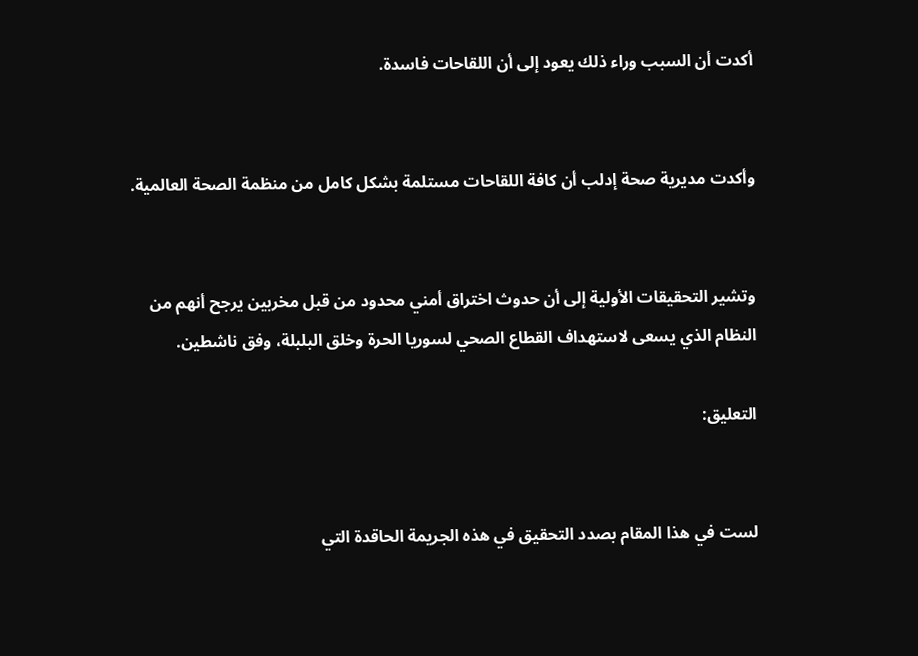أكدت أن السبب وراء ذلك يعود إلى أن اللقاحات فاسدة.


وأكدت مديرية صحة إدلب أن كافة اللقاحات مستلمة بشكل كامل من منظمة الصحة العالمية.


وتشير التحقيقات الأولية إلى أن حدوث اختراق أمني محدود من قبل مخربين يرجح أنهم من النظام الذي يسعى لاستهداف القطاع الصحي لسوريا الحرة وخلق البلبلة، وفق ناشطين.

التعليق:


لست في هذا المقام بصدد التحقيق في هذه الجريمة الحاقدة التي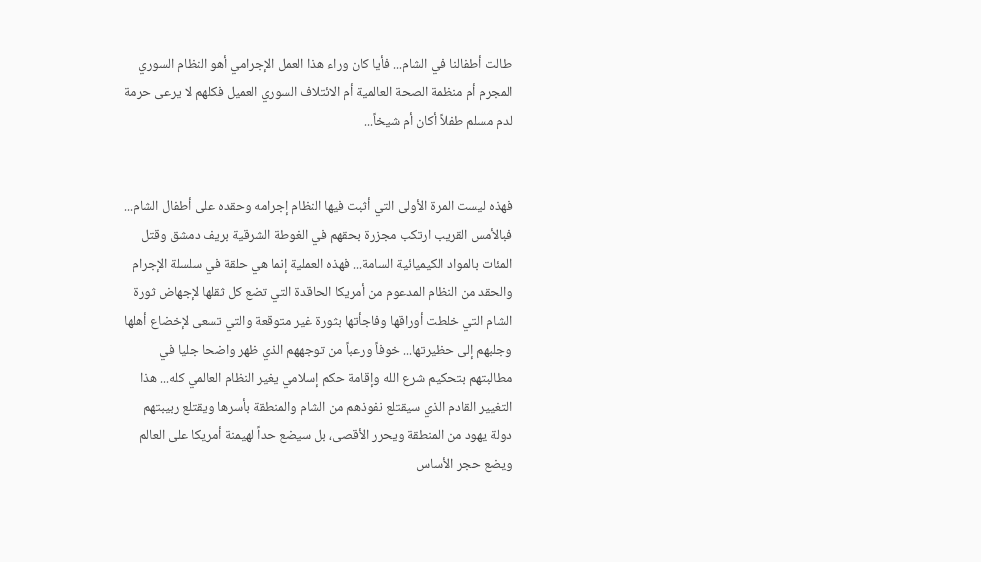طالت أطفالنا في الشام... فأيا كان وراء هذا العمل الإجرامي أهو النظام السوري المجرم أم منظمة الصحة العالمية أم الائتلاف السوري العميل فكلهم لا يرعى حرمة لدم مسلم طفلاً أكان أم شيخاً...


فهذه ليست المرة الأولى التي أثبت فيها النظام إجرامه وحقده على أطفال الشام... فبالأمس القريب ارتكب مجزرة بحقهم في الغوطة الشرقية بريف دمشق وقتل المئات بالمواد الكيميائية السامة... فهذه العملية إنما هي حلقة في سلسلة الإجرام والحقد من النظام المدعوم من أمريكا الحاقدة التي تضع كل ثقلها لإجهاض ثورة الشام التي خلطت أوراقها وفاجأتها بثورة غير متوقعة والتي تسعى لإخضاع أهلها وجلبهم إلى حظيرتها... خوفاً ورعباً من توجههم الذي ظهر واضحا جليا في مطالبتهم بتحكيم شرع الله وإقامة حكم إسلامي يغير النظام العالمي كله... هذا التغيير القادم الذي سيقتلع نفوذهم من الشام والمنطقة بأسرها ويقتلع ربيبتهم دولة يهود من المنطقة ويحرر الأقصى، بل سيضع حداً لهيمنة أمريكا على العالم ويضع حجر الأساس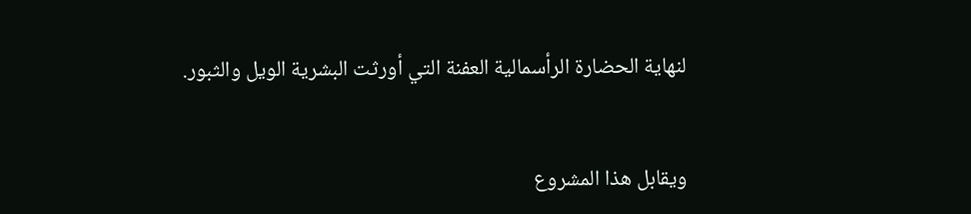لنهاية الحضارة الرأسمالية العفنة التي أورثت البشرية الويل والثبور.


ويقابل هذا المشروع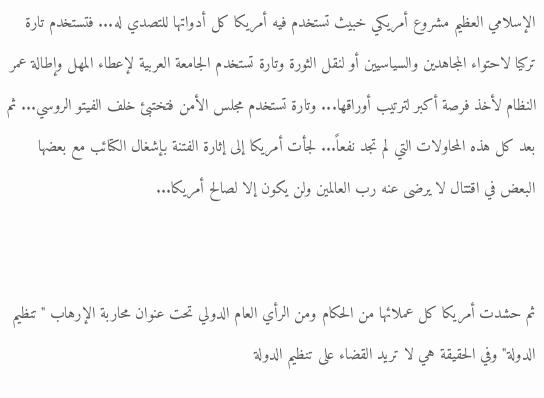الإسلامي العظيم مشروع أمريكي خبيث تستخدم فيه أمريكا كل أدواتها للتصدي له... فتستخدم تارة تركيا لاحتواء المجاهدين والسياسيين أو لنقل الثورة وتارة تستخدم الجامعة العربية لإعطاء المهل وإطالة عمر النظام لأخذ فرصة أكبر لترتيب أوراقها... وتارة تستخدم مجلس الأمن فتختبئ خلف الفيتو الروسي... ثم بعد كل هذه المحاولات التي لم تجد نفعاً... لجأت أمريكا إلى إثارة الفتنة بإشغال الكتائب مع بعضها البعض في اقتتال لا يرضى عنه رب العالمين ولن يكون إلا لصالح أمريكا...


ثم حشدت أمريكا كل عملائها من الحكام ومن الرأي العام الدولي تحت عنوان محاربة الإرهاب "تنظيم الدولة" وفي الحقيقة هي لا تريد القضاء على تنظيم الدولة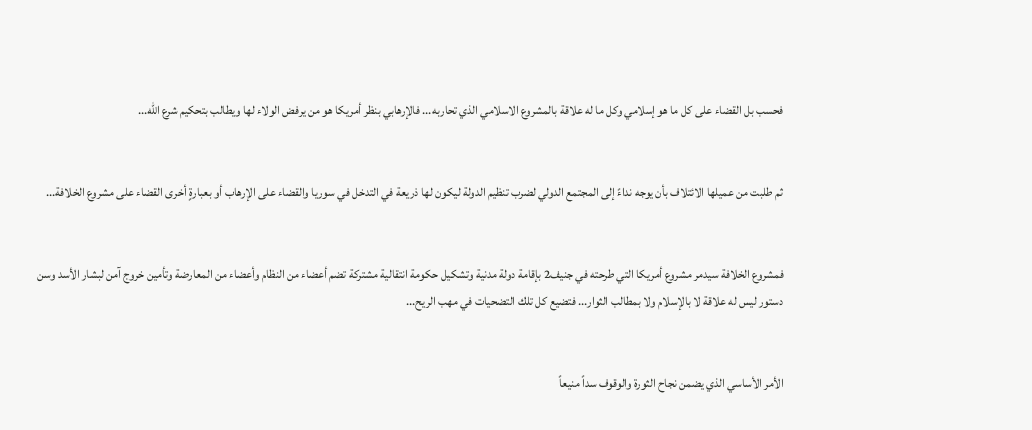فحسب بل القضاء على كل ما هو إسلامي وكل ما له علاقة بالمشروع الاسلامي الذي تحاربه... فالإرهابي بنظر أمريكا هو من يرفض الولاء لها ويطالب بتحكيم شرع الله...


ثم طلبت من عميلها الائتلاف بأن يوجه نداءً إلى المجتمع الدولي لضرب تنظيم الدولة ليكون لها ذريعة في التدخل في سوريا والقضاء على الإرهاب أو بعبارةٍ أخرى القضاء على مشروع الخلافة...


فمشروع الخلافة سيدمر مشروع أمريكا التي طرحته في جنيف2 بإقامة دولة مدنية وتشكيل حكومة انتقالية مشتركة تضم أعضاء من النظام وأعضاء من المعارضة وتأمين خروج آمن لبشار الأسد وسن دستور ليس له علاقة لا بالإسلام ولا بمطالب الثوار... فتضيع كل تلك التضحيات في مهب الريح...


الأمر الأساسي الذي يضمن نجاح الثورة والوقوف سداً منيعاً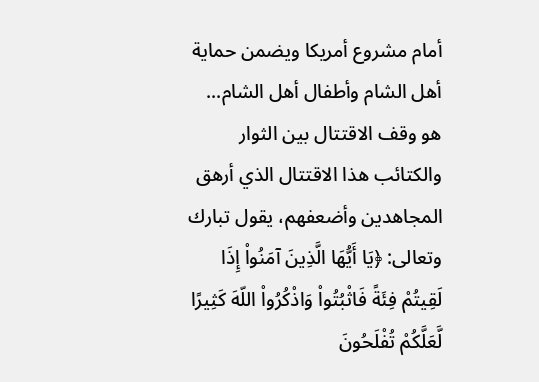أمام مشروع أمريكا ويضمن حماية أهل الشام وأطفال أهل الشام... هو وقف الاقتتال بين الثوار والكتائب هذا الاقتتال الذي أرهق المجاهدين وأضعفهم، يقول تبارك وتعالى: ﴿يَا أَيُّهَا الَّذِينَ آمَنُواْ إِذَا لَقِيتُمْ فِئَةً فَاثْبُتُواْ وَاذْكُرُواْ اللّهَ كَثِيرًا لَّعَلَّكُمْ تُفْلَحُونَ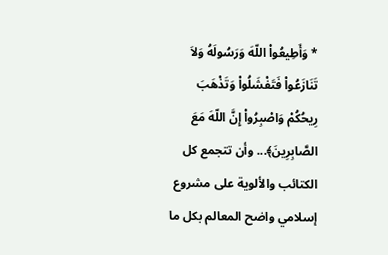* وَأَطِيعُواْ اللّهَ وَرَسُولَهُ وَلاَ تَنَازَعُواْ فَتَفْشَلُواْ وَتَذْهَبَ رِيحُكُمْ وَاصْبِرُواْ إِنَّ اللّهَ مَعَ الصَّابِرِينَ﴾... وأن تتجمع كل الكتائب والألوية على مشروع إسلامي واضح المعالم بكل ما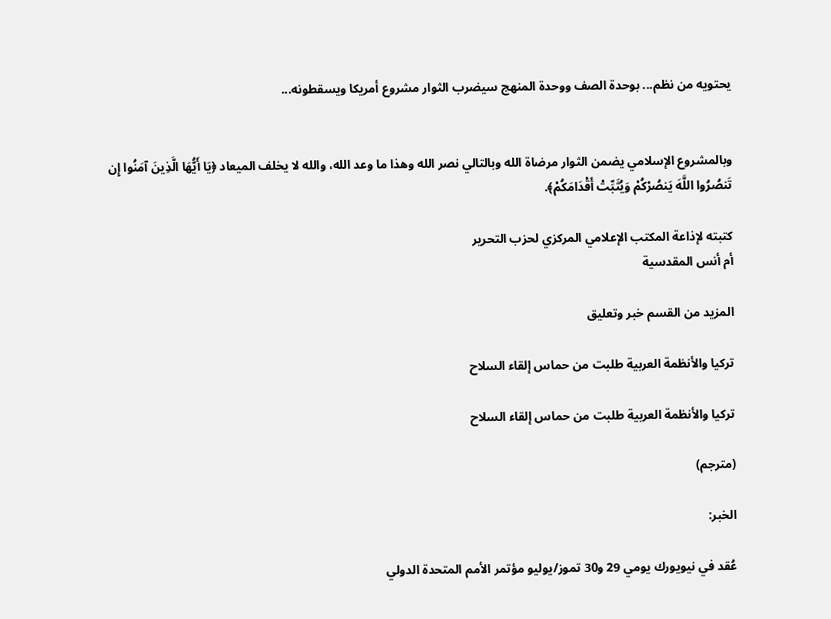يحتويه من نظم... بوحدة الصف ووحدة المنهج سيضرب الثوار مشروع أمريكا ويسقطونه...


وبالمشروع الإسلامي يضمن الثوار مرضاة الله وبالتالي نصر الله وهذا ما وعد الله، والله لا يخلف الميعاد ﴿يَا أَيُّهَا الَّذِينَ آمَنُوا إِن تَنصُرُوا اللَّهَ يَنصُرْكُمْ وَيُثَبِّتْ أَقْدَامَكُمْ﴾.

كتبته لإذاعة المكتب الإعلامي المركزي لحزب التحرير
أم أنس المقدسية

المزيد من القسم خبر وتعليق

تركيا والأنظمة العربية طلبت من حماس إلقاء السلاح

تركيا والأنظمة العربية طلبت من حماس إلقاء السلاح

(مترجم)

الخبر:

عُقد في نيويورك يومي 29 و30 تموز/يوليو مؤتمر الأمم المتحدة الدولي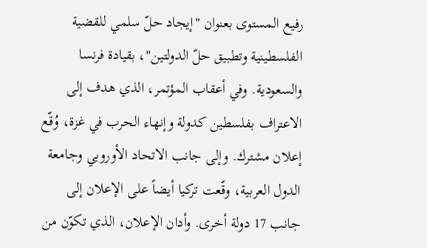رفيع المستوى بعنوان "إيجاد حلّ سلمي للقضية الفلسطينية وتطبيق حلّ الدولتين"، بقيادة فرنسا والسعودية. وفي أعقاب المؤتمر، الذي هدف إلى الاعتراف بفلسطين كدولة وإنهاء الحرب في غزة، وُقّع إعلان مشترك. وإلى جانب الاتحاد الأوروبي وجامعة الدول العربية، وقّعت تركيا أيضاً على الإعلان إلى جانب 17 دولة أخرى. وأدان الإعلان، الذي تكوّن من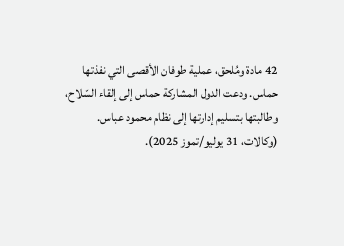42 مادة ومُلحق، عملية طوفان الأقصى التي نفذتها حماس. ودعت الدول المشاركة حماس إلى إلقاء السّلاح، وطالبتها بتسليم إدارتها إلى نظام محمود عباس. (وكالات، 31 يوليو/تموز 2025).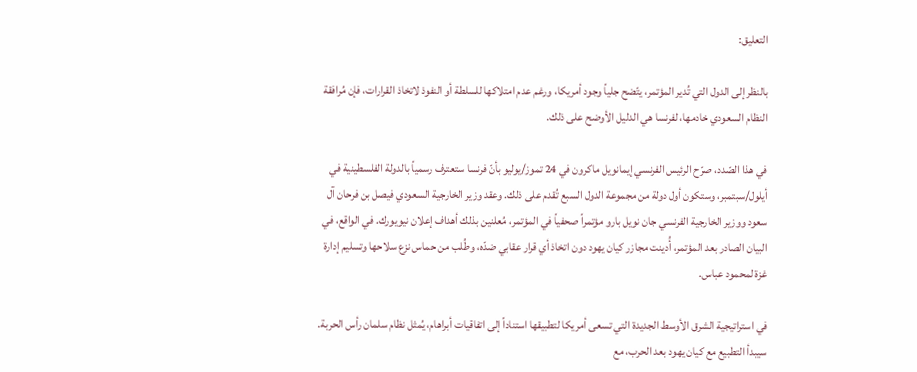التعليق:

بالنظر إلى الدول التي تُدير المؤتمر، يتّضح جلياً وجود أمريكا، ورغم عدم امتلاكها للسلطة أو النفوذ لاتخاذ القرارات، فإن مُرافقة النظام السعودي خادمها، لفرنسا هي الدليل الأوضح على ذلك.

في هذا الصّدد، صرّح الرئيس الفرنسي إيمانويل ماكرون في 24 تموز/يوليو بأنّ فرنسا ستعترف رسمياً بالدولة الفلسطينية في أيلول/سبتمبر، وستكون أول دولة من مجموعة الدول السبع تُقدم على ذلك. وعقد وزير الخارجية السعودي فيصل بن فرحان آل سعود ووزير الخارجية الفرنسي جان نويل بارو مؤتمراً صحفياً في المؤتمر، مُعلنين بذلك أهداف إعلان نيويورك. في الواقع، في البيان الصادر بعد المؤتمر، أُدينت مجازر كيان يهود دون اتخاذ أي قرار عقابي ضدّه، وطُلب من حماس نزع سلاحها وتسليم إدارة غزة لمحمود عباس.

في استراتيجية الشرق الأوسط الجديدة التي تسعى أمريكا لتطبيقها استناداً إلى اتفاقيات أبراهام، يُمثل نظام سلمان رأس الحربة. سيبدأ التطبيع مع كيان يهود بعد الحرب، مع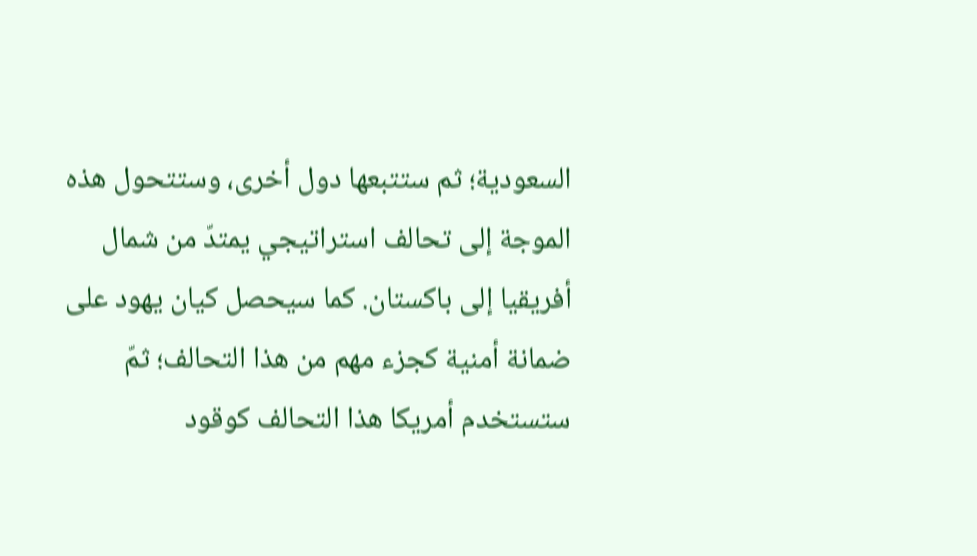السعودية؛ ثم ستتبعها دول أخرى، وستتحول هذه الموجة إلى تحالف استراتيجي يمتدّ من شمال أفريقيا إلى باكستان. كما سيحصل كيان يهود على ضمانة أمنية كجزء مهم من هذا التحالف؛ ثمّ ستستخدم أمريكا هذا التحالف كوقود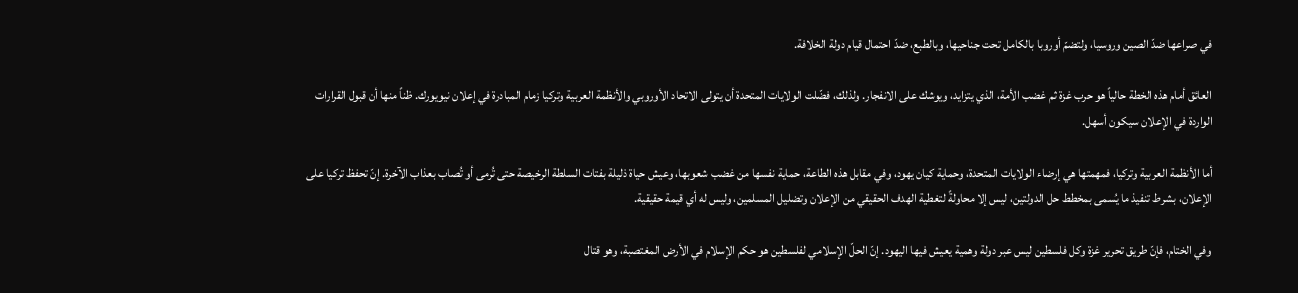في صراعها ضدّ الصين وروسيا، ولتضمّ أوروبا بالكامل تحت جناحيها، وبالطبع، ضدّ احتمال قيام دولة الخلافة.

العائق أمام هذه الخطة حالياً هو حرب غزة ثم غضب الأمة، الذي يتزايد، ويوشك على الانفجار. ولذلك، فضّلت الولايات المتحدة أن يتولى الاتحاد الأوروبي والأنظمة العربية وتركيا زمام المبادرة في إعلان نيويورك. ظناً منها أن قبول القرارات الواردة في الإعلان سيكون أسهل.

أما الأنظمة العربية وتركيا، فمهمتها هي إرضاء الولايات المتحدة، وحماية كيان يهود، وفي مقابل هذه الطاعة، حماية نفسها من غضب شعوبها، وعيش حياة ذليلة بفتات السلطة الرخيصة حتى تُرمى أو تُصاب بعذاب الآخرة. إنّ تحفظ تركيا على الإعلان، بشرط تنفيذ ما يُسمى بمخطط حل الدولتين، ليس إلا محاولةً لتغطية الهدف الحقيقي من الإعلان وتضليل المسلمين، وليس له أي قيمة حقيقية.

وفي الختام، فإنّ طريق تحرير غزة وكل فلسطين ليس عبر دولة وهمية يعيش فيها اليهود. إنّ الحلّ الإسلامي لفلسطين هو حكم الإسلام في الأرض المغتصبة، وهو قتال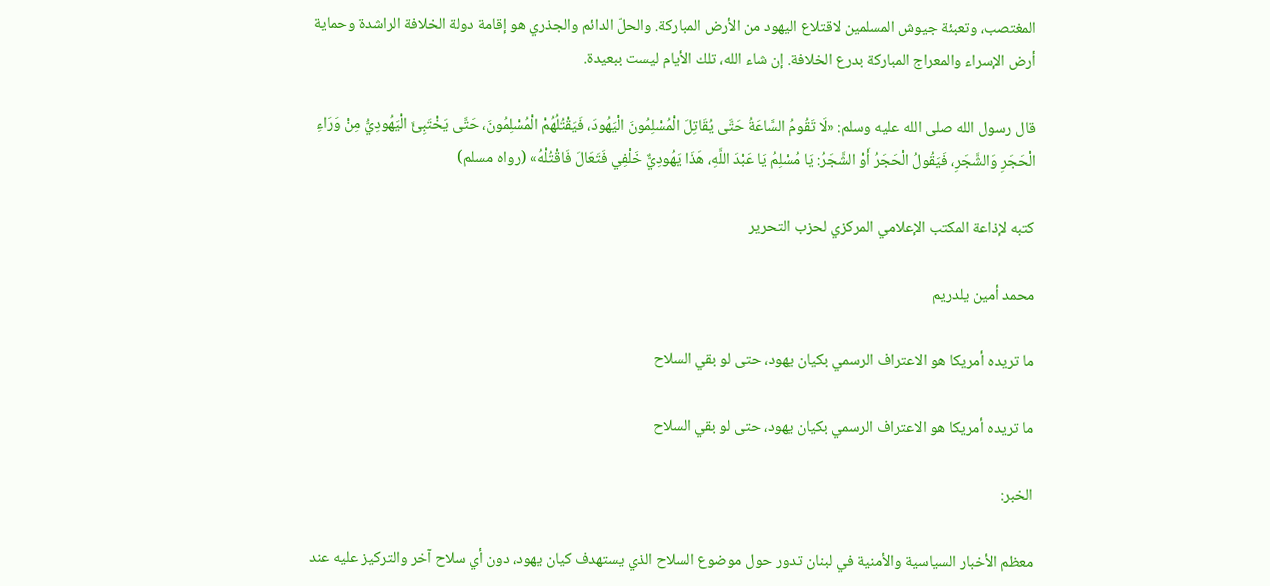المغتصب، وتعبئة جيوش المسلمين لاقتلاع اليهود من الأرض المباركة. والحلّ الدائم والجذري هو إقامة دولة الخلافة الراشدة وحماية أرض الإسراء والمعراج المباركة بدرع الخلافة. إن شاء الله، تلك الأيام ليست ببعيدة.

قال رسول الله صلى الله عليه وسلم: «لَا تَقُومُ السَّاعَةُ حَتَّى يُقَاتِلَ الْمُسْلِمُونَ الْيَهُودَ، فَيَقْتُلُهُمْ الْمُسْلِمُونَ، حَتَّى يَخْتَبِئَ الْيَهُودِيُّ مِنْ وَرَاءِ الْحَجَرِ وَالشَّجَرِ، فَيَقُولُ الْحَجَرُ أَوْ الشَّجَرُ: يَا مُسْلِمُ يَا عَبْدَ اللَّهِ، هَذَا يَهُودِيٌّ خَلْفِي فَتَعَالَ فَاقْتُلْهُ» (رواه مسلم)

كتبه لإذاعة المكتب الإعلامي المركزي لحزب التحرير

محمد أمين يلدريم

ما تريده أمريكا هو الاعتراف الرسمي بكيان يهود، حتى لو بقي السلاح

ما تريده أمريكا هو الاعتراف الرسمي بكيان يهود، حتى لو بقي السلاح

الخبر:

معظم الأخبار السياسية والأمنية في لبنان تدور حول موضوع السلاح الذي يستهدف كيان يهود، دون أي سلاح آخر والتركيز عليه عند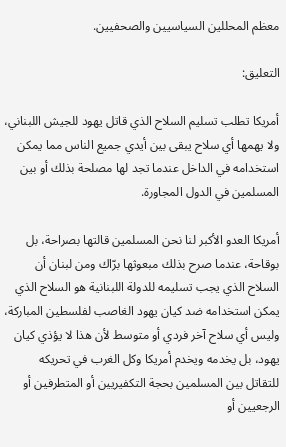معظم المحللين السياسيين والصحفيين.

التعليق:

أمريكا تطلب تسليم السلاح الذي قاتل يهود للجيش اللبناني، ولا يهمها أي سلاح يبقى بين أيدي جميع الناس مما يمكن استخدامه في الداخل عندما تجد لها مصلحة بذلك أو بين المسلمين في الدول المجاورة.

أمريكا العدو الأكبر لنا نحن المسلمين قالتها بصراحة، بل بوقاحة، عندما صرح بذلك مبعوثها برّاك ومن لبنان أن السلاح الذي يجب تسليمه للدولة اللبنانية هو السلاح الذي يمكن استخدامه ضد كيان يهود الغاصب لفلسطين المباركة، وليس أي سلاح آخر فردي أو متوسط لأن هذا لا يؤذي كيان يهود، بل يخدمه ويخدم أمريكا وكل الغرب في تحريكه للتقاتل بين المسلمين بحجة التكفيريين أو المتطرفين أو الرجعيين أو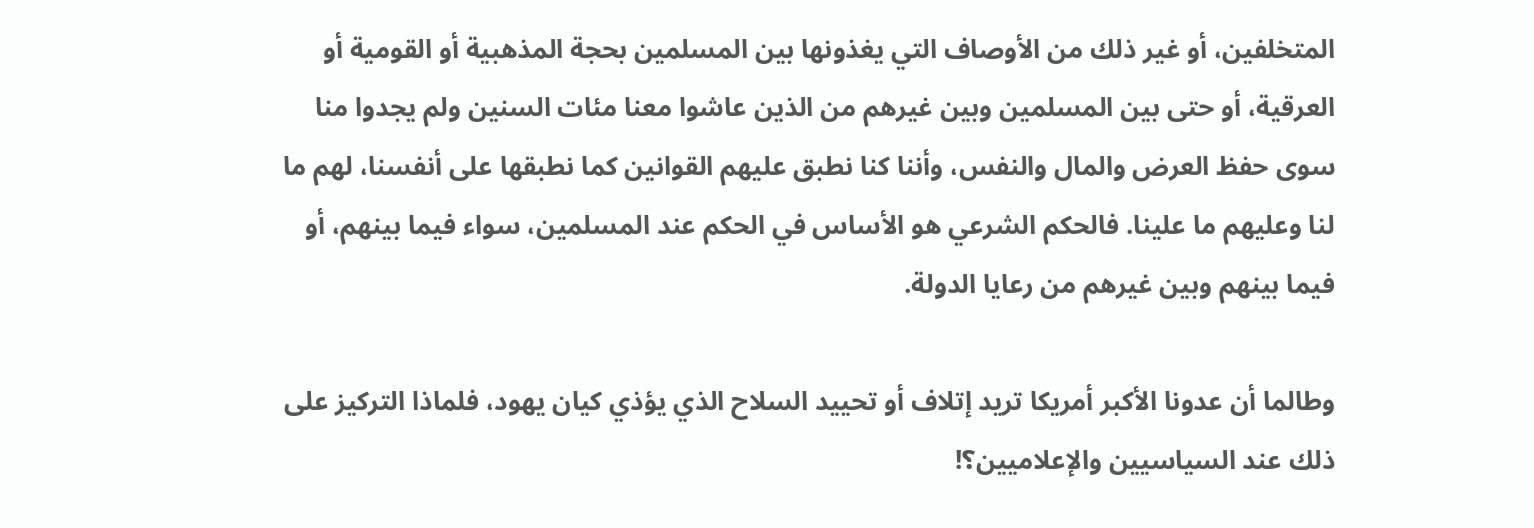المتخلفين، أو غير ذلك من الأوصاف التي يغذونها بين المسلمين بحجة المذهبية أو القومية أو العرقية، أو حتى بين المسلمين وبين غيرهم من الذين عاشوا معنا مئات السنين ولم يجدوا منا سوى حفظ العرض والمال والنفس، وأننا كنا نطبق عليهم القوانين كما نطبقها على أنفسنا، لهم ما لنا وعليهم ما علينا. فالحكم الشرعي هو الأساس في الحكم عند المسلمين، سواء فيما بينهم، أو فيما بينهم وبين غيرهم من رعايا الدولة.

وطالما أن عدونا الأكبر أمريكا تريد إتلاف أو تحييد السلاح الذي يؤذي كيان يهود، فلماذا التركيز على ذلك عند السياسيين والإعلاميين؟!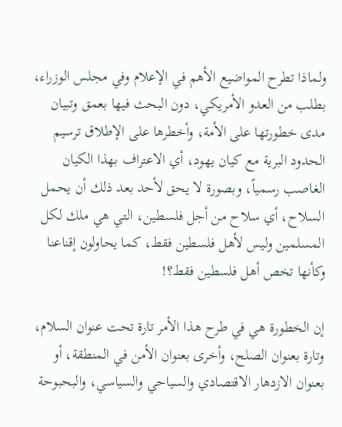ولماذا تطرح المواضيع الأهم في الإعلام وفي مجلس الوزراء، بطلب من العدو الأمريكي، دون البحث فيها بعمق وتبيان مدى خطورتها على الأمة، وأخطرها على الإطلاق ترسيم الحدود البرية مع كيان يهود، أي الاعتراف بهذا الكيان الغاصب رسمياً، وبصورة لا يحق لأحد بعد ذلك أن يحمل السلاح، أي سلاح من أجل فلسطين، التي هي ملك لكل المسلمين وليس لأهل فلسطين فقط، كما يحاولون إقناعنا وكأنها تخص أهل فلسطين فقط؟!

إن الخطورة هي في طرح هذا الأمر تارة تحت عنوان السلام، وتارة بعنوان الصلح، وأخرى بعنوان الأمن في المنطقة، أو بعنوان الازدهار الاقتصادي والسياحي والسياسي، والبحبوحة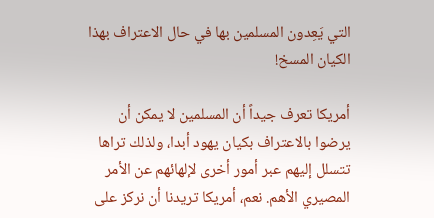التي يَعِدون المسلمين بها في حال الاعتراف بهذا الكيان المسخ!

أمريكا تعرف جيداً أن المسلمين لا يمكن أن يرضوا بالاعتراف بكيان يهود أبدا، ولذلك تراها تتسلل إليهم عبر أمور أخرى لإلهائهم عن الأمر المصيري الأهم. نعم، أمريكا تريدنا أن نركز على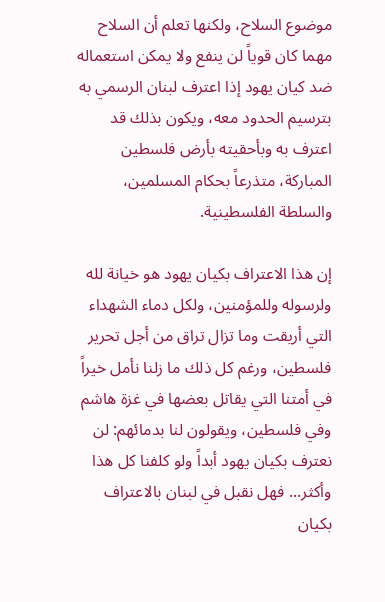موضوع السلاح، ولكنها تعلم أن السلاح مهما كان قوياً لن ينفع ولا يمكن استعماله ضد كيان يهود إذا اعترف لبنان الرسمي به بترسيم الحدود معه، ويكون بذلك قد اعترف به وبأحقيته بأرض فلسطين المباركة، متذرعاً بحكام المسلمين، والسلطة الفلسطينية.

إن هذا الاعتراف بكيان يهود هو خيانة لله ولرسوله وللمؤمنين، ولكل دماء الشهداء التي أريقت وما تزال تراق من أجل تحرير فلسطين، ورغم كل ذلك ما زلنا نأمل خيراً في أمتنا التي يقاتل بعضها في غزة هاشم وفي فلسطين، ويقولون لنا بدمائهم: لن نعترف بكيان يهود أبداً ولو كلفنا كل هذا وأكثر... فهل نقبل في لبنان بالاعتراف بكيان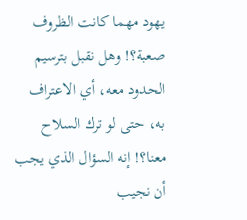يهود مهما كانت الظروف صعبة؟! وهل نقبل بترسيم الحدود معه، أي الاعتراف به، حتى لو ترك السلاح معنا؟! إنه السؤال الذي يجب أن نجيب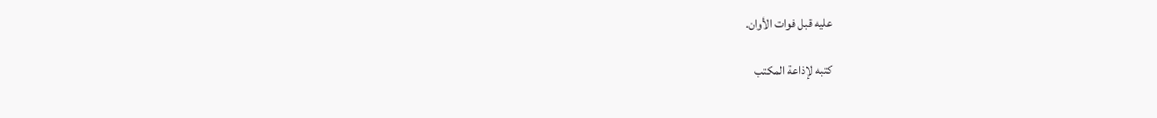عليه قبل فوات الأوان.

كتبه لإذاعة المكتب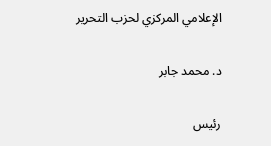الإعلامي المركزي لحزب التحرير

د. محمد جابر

رئيس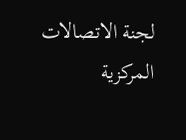لجنة الاتصالات المركزية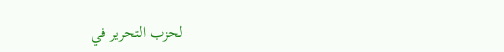لحزب التحرير في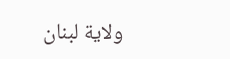ولاية لبنان